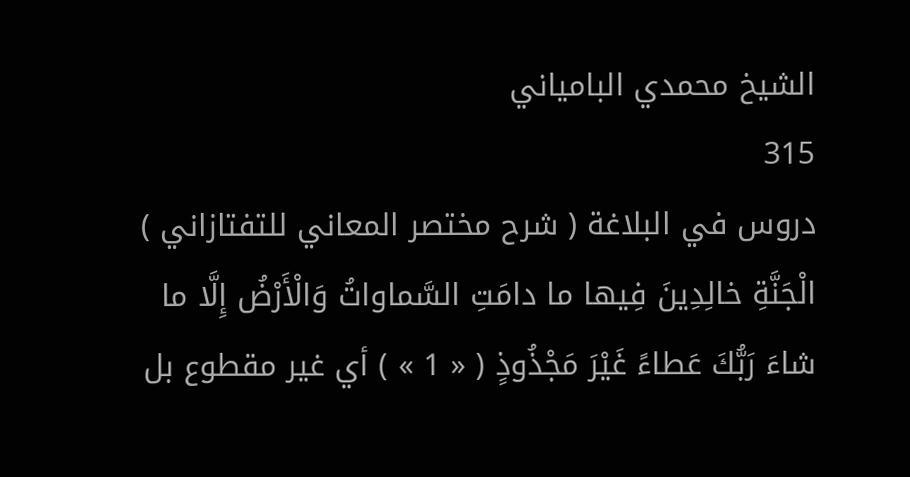الشيخ محمدي البامياني
315
دروس في البلاغة ( شرح مختصر المعاني للتفتازاني )
الْجَنَّةِ خالِدِينَ فِيها ما دامَتِ السَّماواتُ وَالْأَرْضُ إِلَّا ما شاءَ رَبُّكَ عَطاءً غَيْرَ مَجْذُوذٍ ( « 1 » ) أي غير مقطوع بل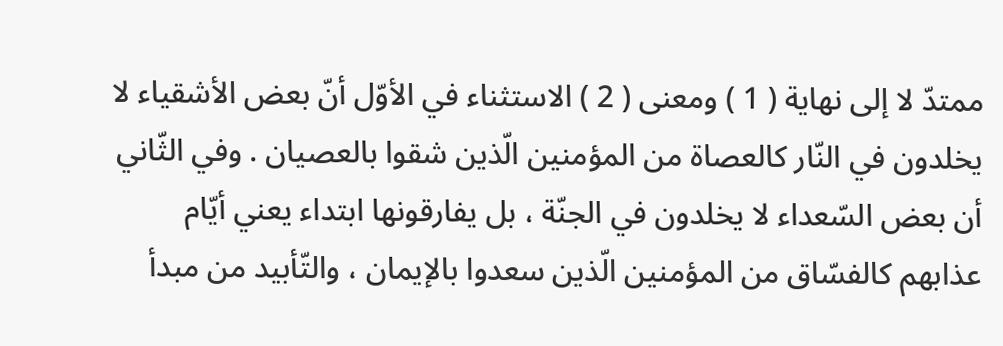ممتدّ لا إلى نهاية ( 1 ) ومعنى ( 2 ) الاستثناء في الأوّل أنّ بعض الأشقياء لا يخلدون في النّار كالعصاة من المؤمنين الّذين شقوا بالعصيان . وفي الثّاني أن بعض السّعداء لا يخلدون في الجنّة ، بل يفارقونها ابتداء يعني أيّام عذابهم كالفسّاق من المؤمنين الّذين سعدوا بالإيمان ، والتّأبيد من مبدأ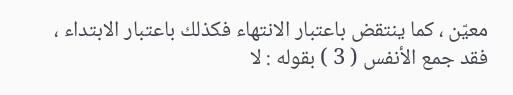معيّن ، كما ينتقض باعتبار الانتهاء فكذلك باعتبار الابتداء ، فقد جمع الأنفس ( 3 ) بقوله : لا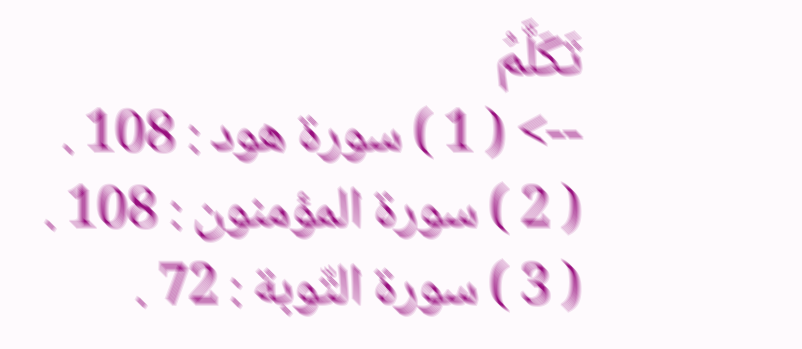تَكَلَّمُ
--> ( 1 ) سورة هود : 108 . ( 2 ) سورة المؤمنون : 108 . ( 3 ) سورة التّوبة : 72 .